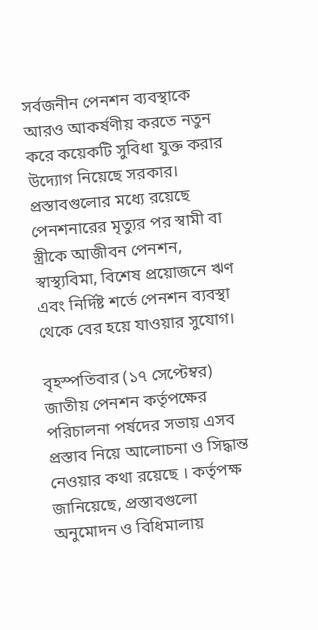সর্বজনীন পেনশন ব্যবস্থাকে আরও আকর্ষণীয় করতে নতুন করে কয়েকটি সুবিধা যুক্ত করার উদ্যোগ নিয়েছে সরকার। প্রস্তাবগুলোর মধ্যে রয়েছে পেনশনারের মৃত্যুর পর স্বামী বা স্ত্রীকে আজীবন পেনশন, স্বাস্থ্যবিমা, বিশেষ প্রয়োজনে ঋণ এবং নির্দিষ্ট শর্তে পেনশন ব্যবস্থা থেকে বের হয়ে যাওয়ার সুযোগ।

বৃহস্পতিবার (১৭ সেপ্টেম্বর) জাতীয় পেনশন কর্তৃপক্ষের পরিচালনা পর্ষদের সভায় এসব প্রস্তাব নিয়ে আলোচনা ও সিদ্ধান্ত নেওয়ার কথা রয়েছে । কর্তৃপক্ষ জানিয়েছে, প্রস্তাবগুলো অনুমোদন ও বিধিমালায়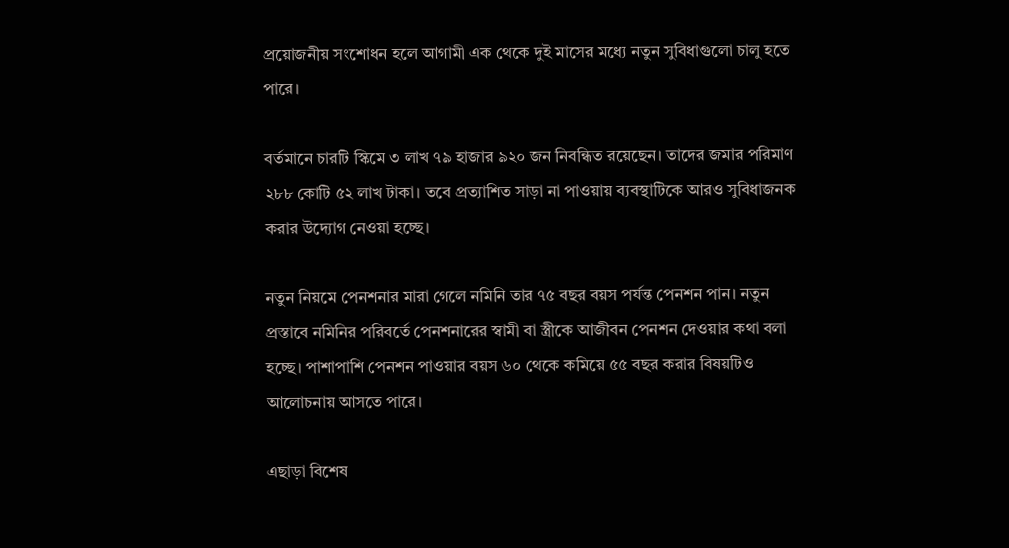প্রয়োজনীয় সংশোধন হলে আগামী এক থেকে দুই মাসের মধ্যে নতুন সুবিধাগুলো চালু হতে পারে।

বর্তমানে চারটি স্কিমে ৩ লাখ ৭৯ হাজার ৯২০ জন নিবন্ধিত রয়েছেন। তাদের জমার পরিমাণ ২৮৮ কোটি ৫২ লাখ টাকা। তবে প্রত্যাশিত সাড়া না পাওয়ায় ব্যবস্থাটিকে আরও সুবিধাজনক করার উদ্যোগ নেওয়া হচ্ছে।

নতুন নিয়মে পেনশনার মারা গেলে নমিনি তার ৭৫ বছর বয়স পর্যন্ত পেনশন পান। নতুন প্রস্তাবে নমিনির পরিবর্তে পেনশনারের স্বামী বা স্ত্রীকে আজীবন পেনশন দেওয়ার কথা বলা হচ্ছে। পাশাপাশি পেনশন পাওয়ার বয়স ৬০ থেকে কমিয়ে ৫৫ বছর করার বিষয়টিও আলোচনায় আসতে পারে।

এছাড়া বিশেষ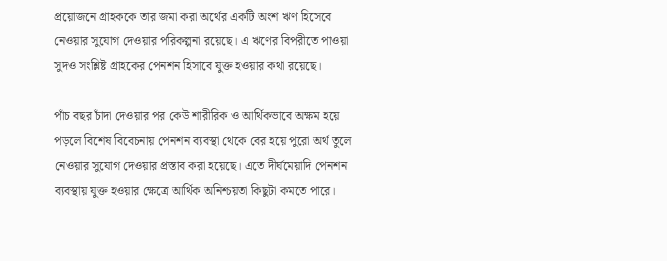প্রয়োজনে গ্রাহককে তার জমা করা অর্থের একটি অংশ ঋণ হিসেবে নেওয়ার সুযোগ দেওয়ার পরিকল্পনা রয়েছে। এ ঋণের বিপরীতে পাওয়া সুদও সংশ্লিষ্ট গ্রাহকের পেনশন হিসাবে যুক্ত হওয়ার কথা রয়েছে।

পাঁচ বছর চাঁদা দেওয়ার পর কেউ শারীরিক ও আর্থিকভাবে অক্ষম হয়ে পড়লে বিশেষ বিবেচনায় পেনশন ব্যবস্থা থেকে বের হয়ে পুরো অর্থ তুলে নেওয়ার সুযোগ দেওয়ার প্রস্তাব করা হয়েছে। এতে দীর্ঘমেয়াদি পেনশন ব্যবস্থায় যুক্ত হওয়ার ক্ষেত্রে আর্থিক অনিশ্চয়তা কিছুটা কমতে পারে।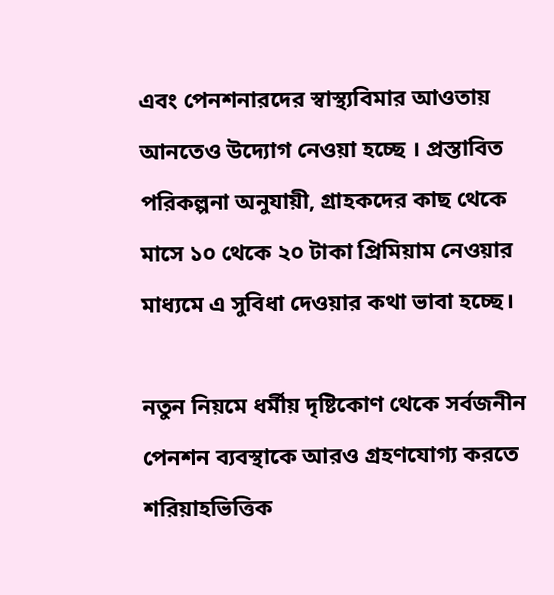এবং পেনশনারদের স্বাস্থ্যবিমার আওতায় আনতেও উদ্যোগ নেওয়া হচ্ছে । প্রস্তাবিত পরিকল্পনা অনুযায়ী, গ্রাহকদের কাছ থেকে মাসে ১০ থেকে ২০ টাকা প্রিমিয়াম নেওয়ার মাধ্যমে এ সুবিধা দেওয়ার কথা ভাবা হচ্ছে।

নতুন নিয়মে ধর্মীয় দৃষ্টিকোণ থেকে সর্বজনীন পেনশন ব্যবস্থাকে আরও গ্রহণযোগ্য করতে শরিয়াহভিত্তিক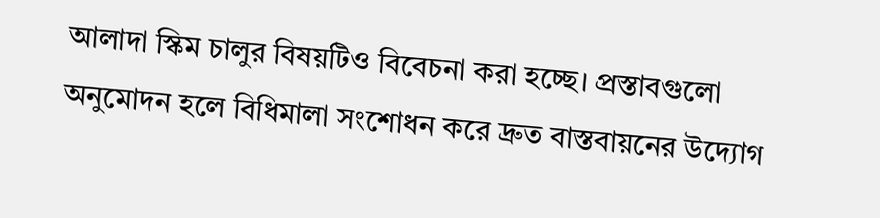আলাদা স্কিম চালুর বিষয়টিও বিবেচনা করা হচ্ছে। প্রস্তাবগুলো অনুমোদন হলে বিধিমালা সংশোধন করে দ্রুত বাস্তবায়নের উদ্যোগ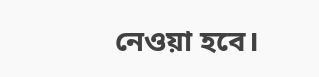নেওয়া হবে।